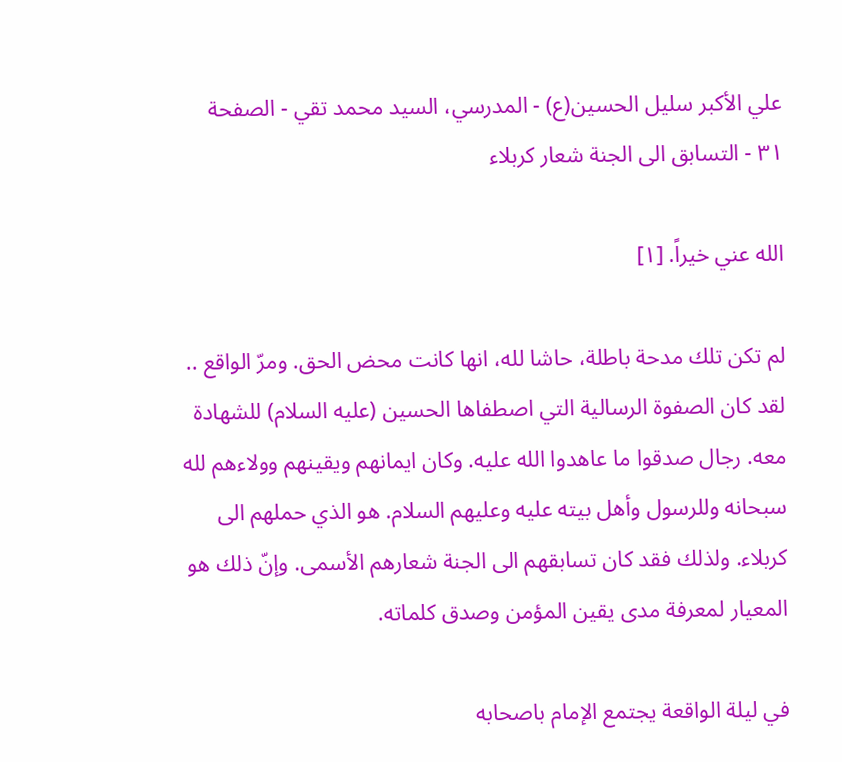علي الأكبر سليل الحسين(ع) - المدرسي، السيد محمد تقي - الصفحة ٣١ - التسابق الى الجنة شعار كربلاء

الله عني خيراً. [١]

لم تكن تلك مدحة باطلة، حاشا لله، انها كانت محض الحق. ومرّ الواقع .. لقد كان الصفوة الرسالية التي اصطفاها الحسين (عليه السلام) للشهادة معه. رجال صدقوا ما عاهدوا الله عليه. وكان ايمانهم ويقينهم وولاءهم لله سبحانه وللرسول وأهل بيته عليه وعليهم السلام. هو الذي حملهم الى كربلاء. ولذلك فقد كان تسابقهم الى الجنة شعارهم الأسمى. وإنّ ذلك هو المعيار لمعرفة مدى يقين المؤمن وصدق كلماته.

في ليلة الواقعة يجتمع الإمام باصحابه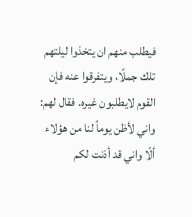فيطلب منهم ان يتخذوا ليلتهم تلك جملًا، ويتفرقوا عنه فإن القوم لايطلبون غيره. فقال لهم: واني لأظن يوماً لنا من هؤلاء ألّا واني قد أذنت لكم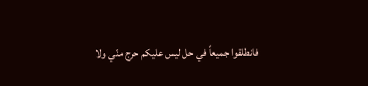فانطلقوا جميعاً في حل ليس عليكم حرج منّي ولا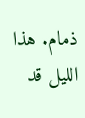ذمام. هذا الليل قد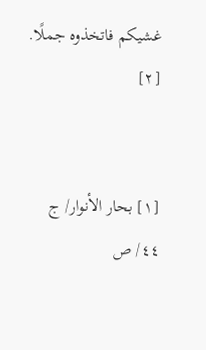غشيكم فاتخذوه جملًا. [٢]


[١] بحار الأنوار/ ج ٤٤/ ص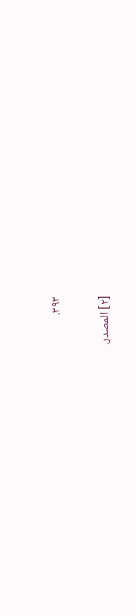٣٩٣.

[٢] المصدر.